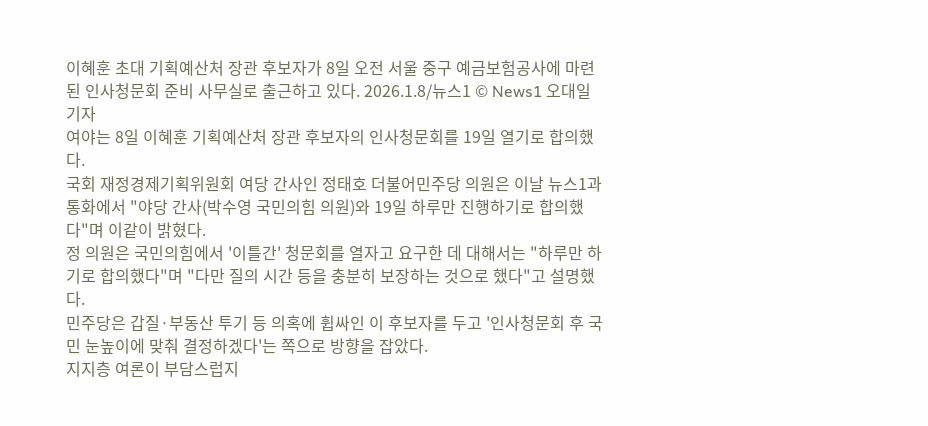이혜훈 초대 기획예산처 장관 후보자가 8일 오전 서울 중구 예금보험공사에 마련된 인사청문회 준비 사무실로 출근하고 있다. 2026.1.8/뉴스1 © News1 오대일 기자
여야는 8일 이혜훈 기획예산처 장관 후보자의 인사청문회를 19일 열기로 합의했다.
국회 재정경제기획위원회 여당 간사인 정태호 더불어민주당 의원은 이날 뉴스1과 통화에서 "야당 간사(박수영 국민의힘 의원)와 19일 하루만 진행하기로 합의했다"며 이같이 밝혔다.
정 의원은 국민의힘에서 '이틀간' 청문회를 열자고 요구한 데 대해서는 "하루만 하기로 합의했다"며 "다만 질의 시간 등을 충분히 보장하는 것으로 했다"고 설명했다.
민주당은 갑질·부동산 투기 등 의혹에 휩싸인 이 후보자를 두고 '인사청문회 후 국민 눈높이에 맞춰 결정하겠다'는 쪽으로 방향을 잡았다.
지지층 여론이 부담스럽지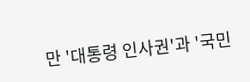만 '대통령 인사권'과 '국민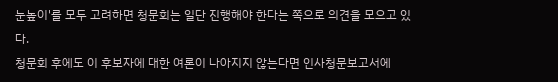눈높이'를 모두 고려하면 청문회는 일단 진행해야 한다는 쪽으로 의견을 모으고 있다.
청문회 후에도 이 후보자에 대한 여론이 나아지지 않는다면 인사청문보고서에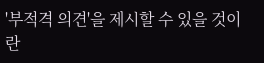'부적격 의견'을 제시할 수 있을 것이란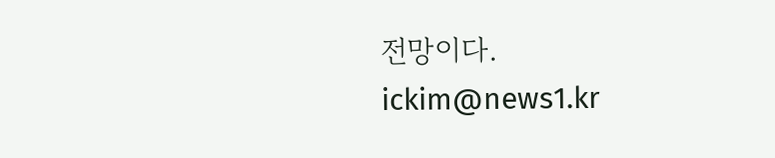전망이다.
ickim@news1.kr